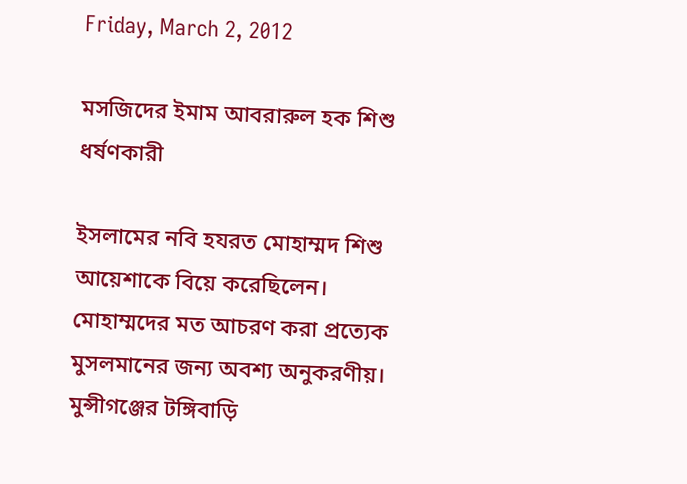Friday, March 2, 2012

মসজিদের ইমাম আবরারুল হক শিশু ধর্ষণকারী

ইসলামের নবি হযরত মোহাম্মদ শিশু আয়েশাকে বিয়ে করেছিলেন। মোহাম্মদের মত আচরণ করা প্রত্যেক মুসলমানের জন্য অবশ্য অনুকরণীয়। মুন্সীগঞ্জের টঙ্গিবাড়ি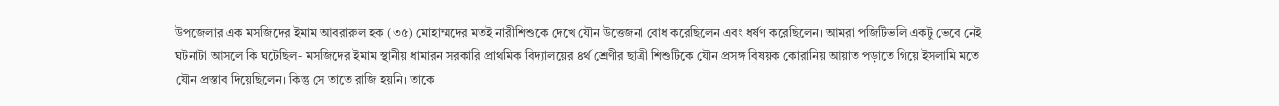উপজেলার এক মসজিদের ইমাম আবরারুল হক (৩৫) মোহাম্মদের মতই নারীশিশুকে দেখে যৌন উত্তেজনা বোধ করেছিলেন এবং ধর্ষণ করেছিলেন। আমরা পজিটিভলি একটু ভেবে নেই ঘটনাটা আসলে কি ঘটেছিল- মসজিদের ইমাম স্থানীয় ধামারন সরকারি প্রাথমিক বিদ্যালয়ের ৪র্থ শ্রেণীর ছাত্রী শিশুটিকে যৌন প্রসঙ্গ বিষয়ক কোরানিয় আয়াত পড়াতে গিয়ে ইসলামি মতে যৌন প্রস্তাব দিয়েছিলেন। কিন্তু সে তাতে রাজি হয়নি। তাকে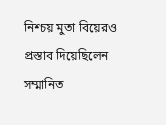নিশ্চয় মুতা বিয়েরও প্রস্তাব দিয়েছিলেন সম্মানিত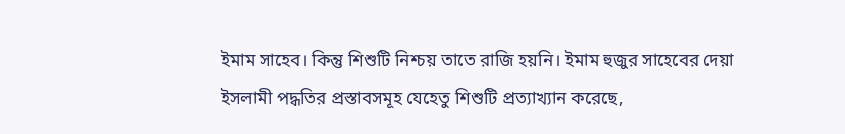ইমাম সাহেব। কিন্তু শিশুটি নিশ্চয় তাতে রাজি হয়নি। ইমাম হুজুর সাহেবের দেয়া ইসলামী পদ্ধতির প্রস্তাবসমূহ যেহেতু শিশুটি প্রত্যাখ্যান করেছে,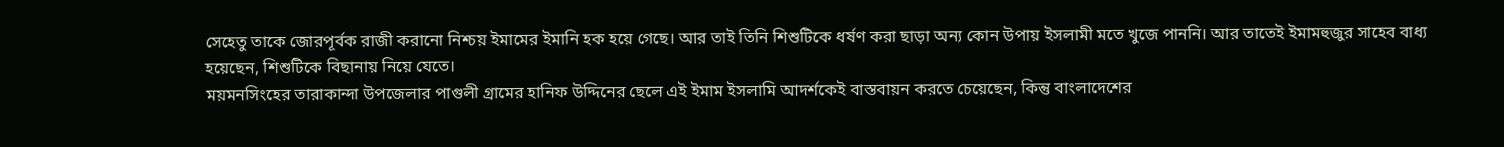সেহেতু তাকে জোরপূর্বক রাজী করানো নিশ্চয় ইমামের ইমানি হক হয়ে গেছে। আর তাই তিনি শিশুটিকে ধর্ষণ করা ছাড়া অন্য কোন উপায় ইসলামী মতে খুজে পাননি। আর তাতেই ইমামহুজুর সাহেব বাধ্য হয়েছেন, শিশুটিকে বিছানায় নিয়ে যেতে।
ময়মনসিংহের তারাকান্দা উপজেলার পাগুলী গ্রামের হানিফ উদ্দিনের ছেলে এই ইমাম ইসলামি আদর্শকেই বাস্তবায়ন করতে চেয়েছেন, কিন্তু বাংলাদেশের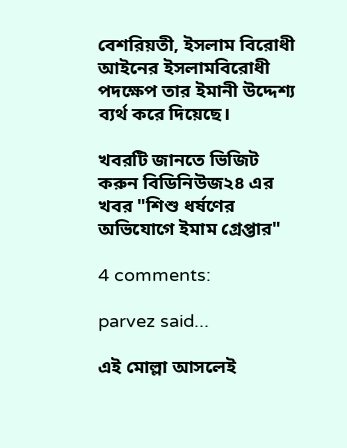বেশরিয়তী, ইসলাম বিরোধী আইনের ইসলামবিরোধী পদক্ষেপ তার ইমানী উদ্দেশ্য ব্যর্থ করে দিয়েছে।

খবরটি জানতে ভিজিট করুন বিডিনিউজ২৪ এর খবর "শিশু ধর্ষণের অভিযোগে ইমাম গ্রেপ্তার"

4 comments:

parvez said...

এই মোল্লা আসলেই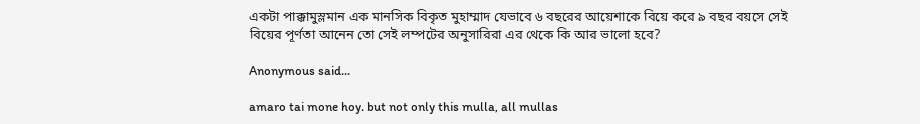একটা পাক্কামুস্লমান এক মানসিক বিকৃত মুহাম্মাদ যেভাবে ৬ বছরের আয়েশাকে বিয়ে করে ৯ বছর বয়সে সেই বিয়ের পূর্ণতা আনেন তো সেই লম্পটের অনুসারিরা এর থেকে কি আর ভালো হবে?

Anonymous said...

amaro tai mone hoy. but not only this mulla, all mullas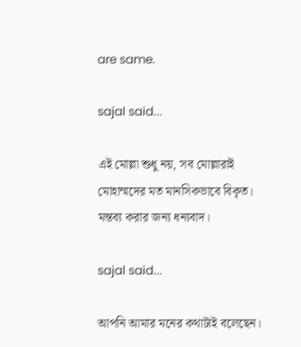are same.

sajal said...

এই মোল্লা শুধু নয়, সব মোল্লারাই মোহাম্মদের মত মানসিকভাবে বিকৃত। মন্তব্য করার জন্য ধন্যবাদ।

sajal said...

আপনি আমার মনের কথাটাই বলেছেন।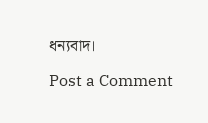ধন্যবাদ।

Post a Comment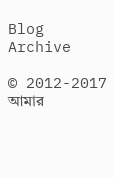Blog Archive

© 2012-2017 আমার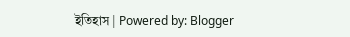ইতিহাস | Powered by: Blogger